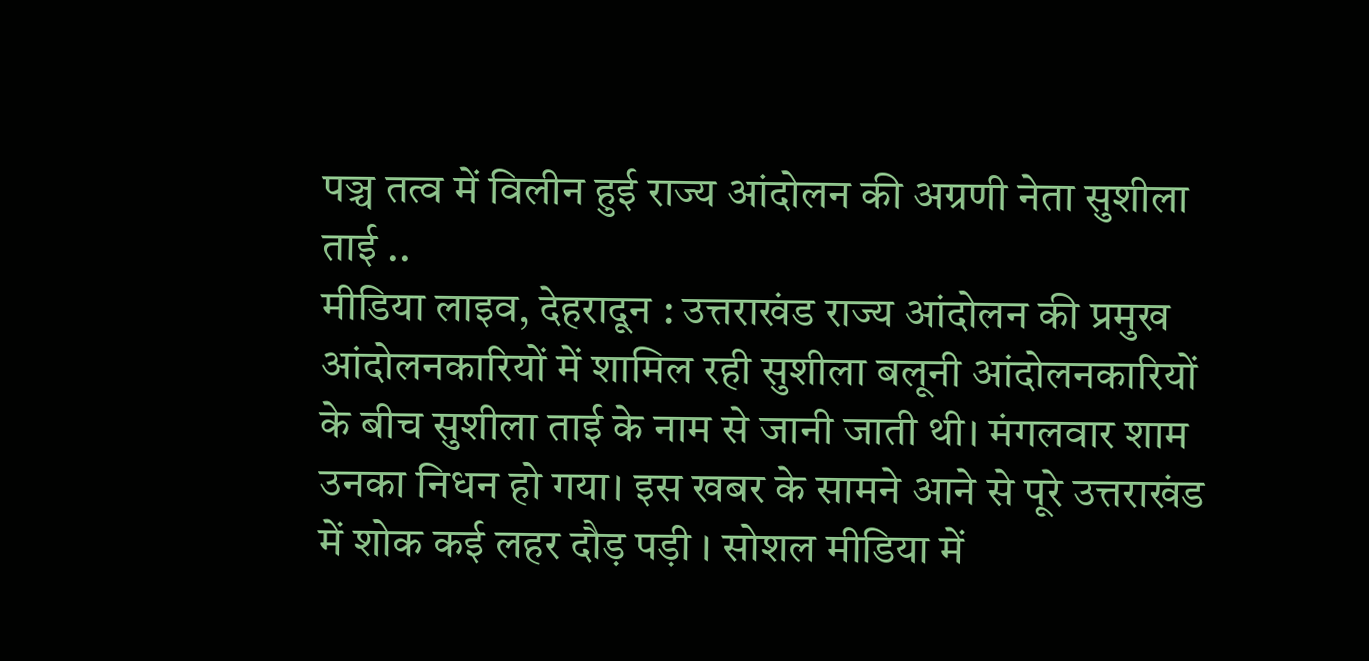पञ्च तत्व में विलीन हुई राज्य आंदोलन की अग्रणी नेता सुशीला ताई ..
मीडिया लाइव, देहरादून : उत्तराखंड राज्य आंदोलन की प्रमुख आंदोलनकारियों में शामिल रही सुशीला बलूनी आंदोलनकारियों के बीच सुशीला ताई के नाम से जानी जाती थी। मंगलवार शाम उनका निधन हो गया। इस खबर के सामने आने से पूरे उत्तराखंड में शोक कई लहर दौड़ पड़ी । सोशल मीडिया में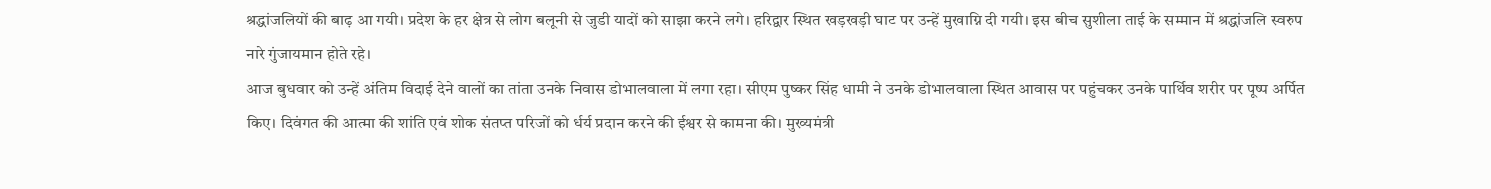श्रद्धांजलियों की बाढ़ आ गयी। प्रदेश के हर क्षेत्र से लोग बलूनी से जुडी यादों को साझा करने लगे। हरिद्वार स्थित खड़खड़ी घाट पर उन्हें मुखाग्नि दी गयी। इस बीच सुशीला ताई के सम्मान में श्रद्धांजलि स्वरुप नारे गुंजायमान होते रहे।
आज बुधवार को उन्हें अंतिम विदाई देने वालों का तांता उनके निवास डोभालवाला में लगा रहा। सीएम पुष्कर सिंह धामी ने उनके डोभालवाला स्थित आवास पर पहुंचकर उनके पार्थिव शरीर पर पूष्प अर्पित किए। दिवंगत की आत्मा की शांति एवं शोक संतप्त परिजों को र्धर्य प्रदान करने की ईश्वर से कामना की। मुख्यमंत्री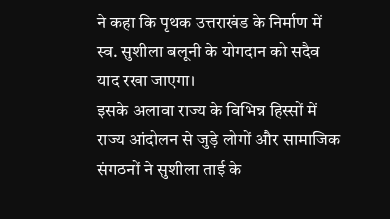ने कहा कि पृथक उत्तराखंड के निर्माण में स्व. सुशीला बलूनी के योगदान को सदैव याद रखा जाएगा।
इसके अलावा राज्य के विभिन्न हिस्सों में राज्य आंदोलन से जुड़े लोगों और सामाजिक संगठनों ने सुशीला ताई के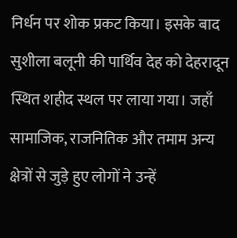निर्धन पर शोक प्रकट किया। इसके बाद सुशीला बलूनी की पार्थिव देह को देहरादून स्थित शहीद स्थल पर लाया गया। जहाँ सामाजिक, राजनितिक और तमाम अन्य क्षेत्रों से जुड़े हुए लोगों ने उन्हें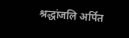श्रद्धांजलि अर्पित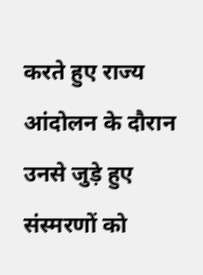करते हुए राज्य आंदोलन के दौरान उनसे जुड़े हुए संस्मरणों को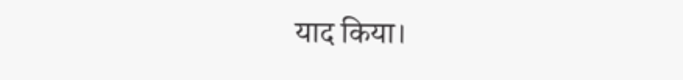याद किया।